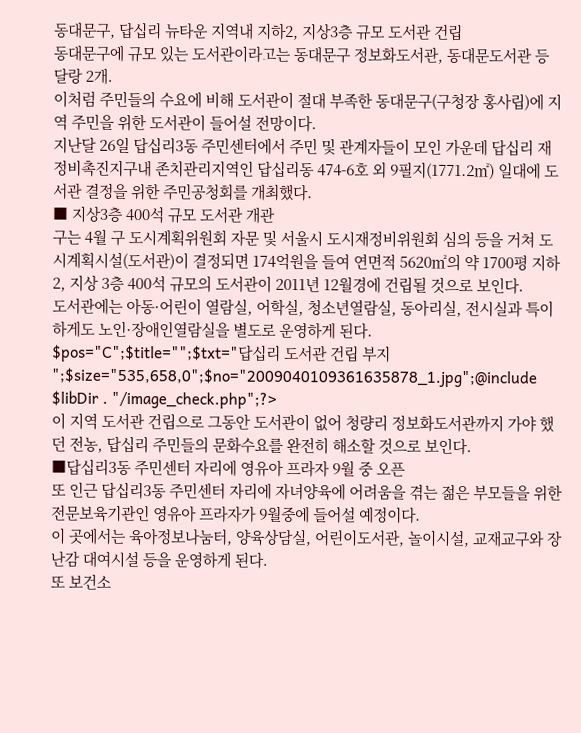동대문구, 답십리 뉴타운 지역내 지하2, 지상3층 규모 도서관 건립
동대문구에 규모 있는 도서관이라고는 동대문구 정보화도서관, 동대문도서관 등 달랑 2개.
이처럼 주민들의 수요에 비해 도서관이 절대 부족한 동대문구(구청장 홍사립)에 지역 주민을 위한 도서관이 들어설 전망이다.
지난달 26일 답십리3동 주민센터에서 주민 및 관계자들이 모인 가운데 답십리 재정비촉진지구내 존치관리지역인 답십리동 474-6호 외 9필지(1771.2㎡) 일대에 도서관 결정을 위한 주민공청회를 개최했다.
■ 지상3층 400석 규모 도서관 개관
구는 4월 구 도시계획위원회 자문 및 서울시 도시재정비위원회 심의 등을 거쳐 도시계획시설(도서관)이 결정되면 174억원을 들여 연면적 5620㎡의 약 1700평 지하 2, 지상 3층 400석 규모의 도서관이 2011년 12월경에 건립될 것으로 보인다.
도서관에는 아동·어린이 열람실, 어학실, 청소년열람실, 동아리실, 전시실과 특이하게도 노인·장애인열람실을 별도로 운영하게 된다.
$pos="C";$title="";$txt="답십리 도서관 건립 부지 ";$size="535,658,0";$no="2009040109361635878_1.jpg";@include $libDir . "/image_check.php";?>
이 지역 도서관 건립으로 그동안 도서관이 없어 청량리 정보화도서관까지 가야 했던 전농, 답십리 주민들의 문화수요를 완전히 해소할 것으로 보인다.
■답십리3동 주민센터 자리에 영유아 프라자 9월 중 오픈
또 인근 답십리3동 주민센터 자리에 자녀양육에 어려움을 겪는 젊은 부모들을 위한 전문보육기관인 영유아 프라자가 9월중에 들어설 예정이다.
이 곳에서는 육아정보나눔터, 양육상담실, 어린이도서관, 놀이시설, 교재교구와 장난감 대여시설 등을 운영하게 된다.
또 보건소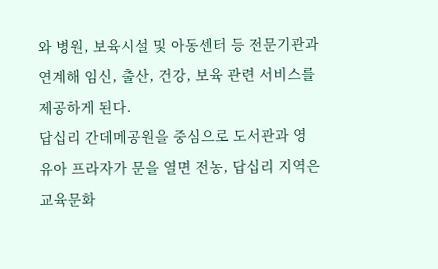와 병원, 보육시설 및 아동센터 등 전문기관과 연계해 임신, 출산, 건강, 보육 관련 서비스를 제공하게 된다.
답십리 간데메공원을 중심으로 도서관과 영유아 프라자가 문을 열면 전농, 답십리 지역은 교육문화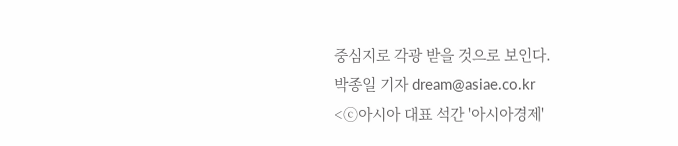중심지로 각광 받을 것으로 보인다.
박종일 기자 dream@asiae.co.kr
<ⓒ아시아 대표 석간 '아시아경제'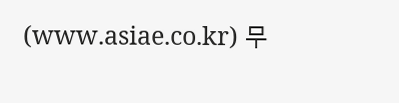(www.asiae.co.kr) 무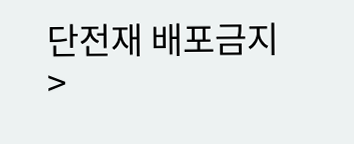단전재 배포금지>